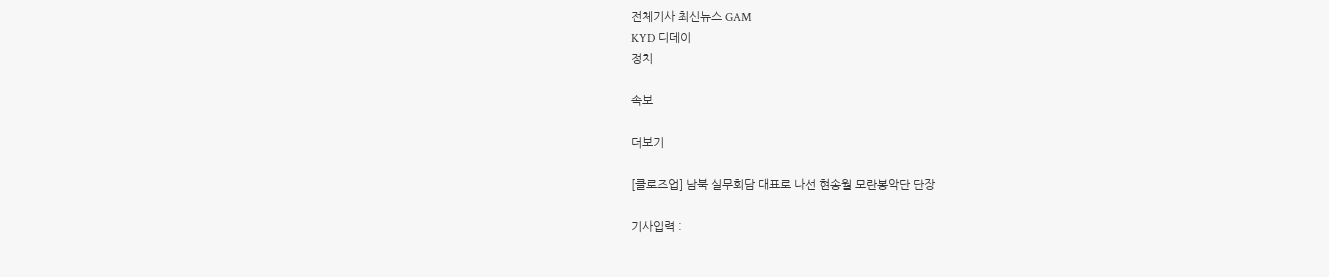전체기사 최신뉴스 GAM
KYD 디데이
정치

속보

더보기

[클로즈업] 남북 실무회담 대표로 나선 현송월 모란봉악단 단장

기사입력 :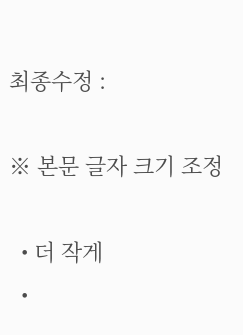최종수정 :

※ 본문 글자 크기 조정

  • 더 작게
  •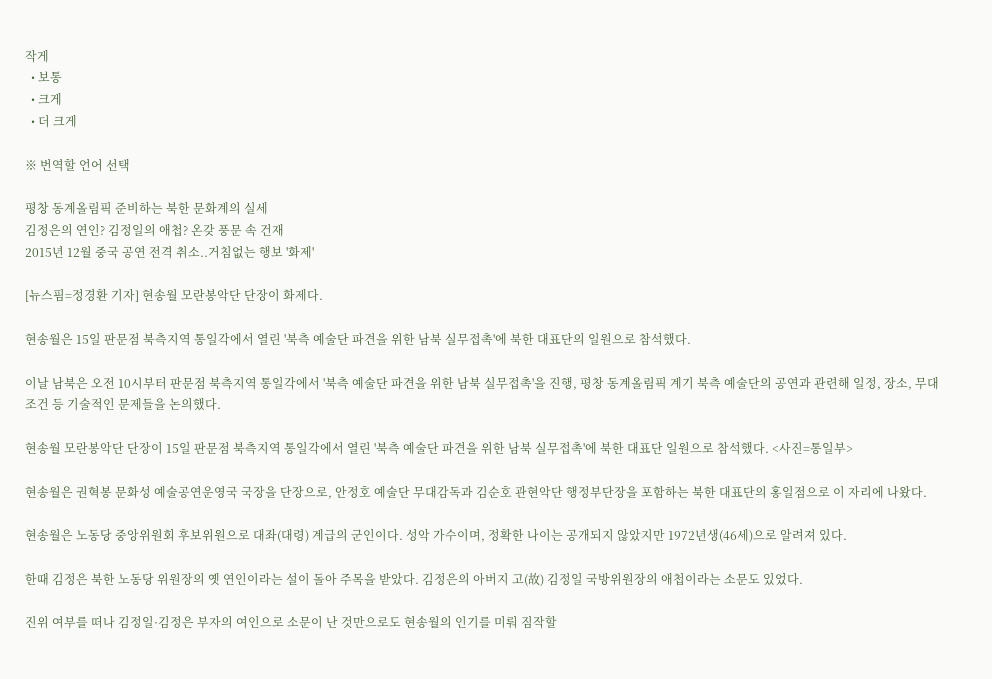작게
  • 보통
  • 크게
  • 더 크게

※ 번역할 언어 선택

평창 동계올림픽 준비하는 북한 문화계의 실세
김정은의 연인? 김정일의 애첩? 온갖 풍문 속 건재
2015년 12월 중국 공연 전격 취소..거침없는 행보 '화제'

[뉴스핌=정경환 기자] 현송월 모란봉악단 단장이 화제다.

현송월은 15일 판문점 북측지역 통일각에서 열린 '북측 예술단 파견을 위한 남북 실무접촉'에 북한 대표단의 일원으로 참석했다.

이날 남북은 오전 10시부터 판문점 북측지역 통일각에서 '북측 예술단 파견을 위한 남북 실무접촉'을 진행, 평창 동계올림픽 계기 북측 예술단의 공연과 관련해 일정, 장소, 무대 조건 등 기술적인 문제들을 논의했다.

현송월 모란봉악단 단장이 15일 판문점 북측지역 통일각에서 열린 '북측 예술단 파견을 위한 남북 실무접촉'에 북한 대표단 일원으로 참석했다. <사진=통일부>

현송월은 권혁봉 문화성 예술공연운영국 국장을 단장으로, 안정호 예술단 무대감독과 김순호 관현악단 행정부단장을 포함하는 북한 대표단의 홍일점으로 이 자리에 나왔다.

현송월은 노동당 중앙위원회 후보위원으로 대좌(대령) 계급의 군인이다. 성악 가수이며, 정확한 나이는 공개되지 않았지만 1972년생(46세)으로 알려져 있다.

한때 김정은 북한 노동당 위원장의 옛 연인이라는 설이 돌아 주목을 받았다. 김정은의 아버지 고(故) 김정일 국방위원장의 애첩이라는 소문도 있었다.

진위 여부를 떠나 김정일·김정은 부자의 여인으로 소문이 난 것만으로도 현송월의 인기를 미뤄 짐작할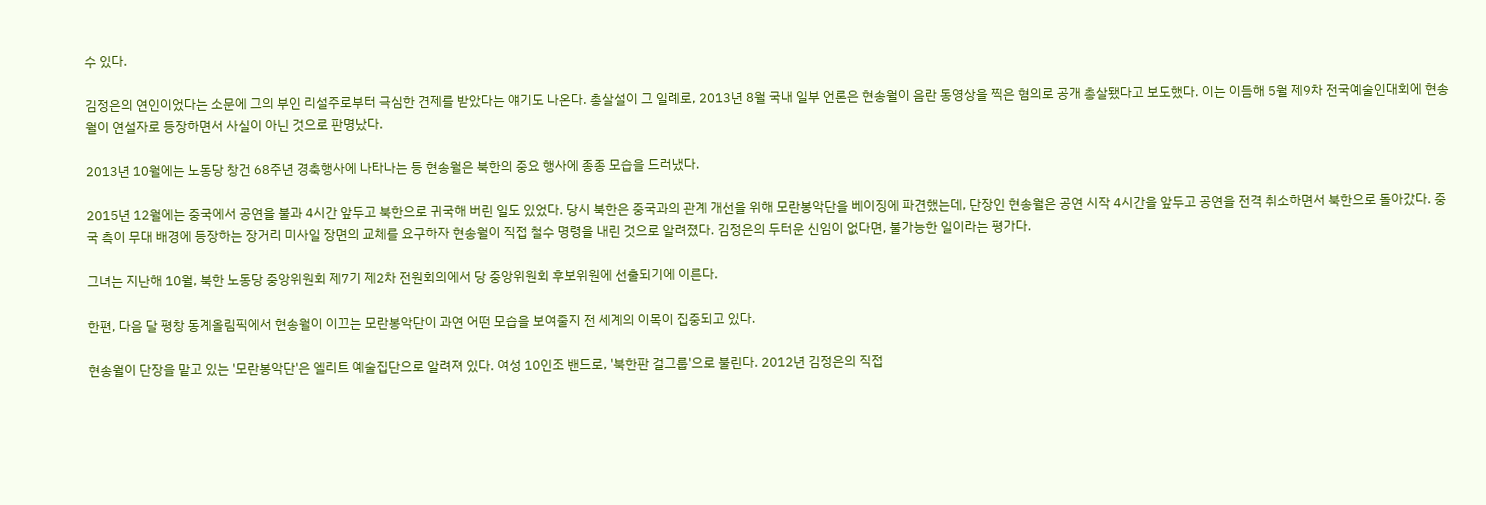수 있다.

김정은의 연인이었다는 소문에 그의 부인 리설주로부터 극심한 견제를 받았다는 얘기도 나온다. 총살설이 그 일례로, 2013년 8월 국내 일부 언론은 현송월이 음란 동영상을 찍은 혐의로 공개 총살됐다고 보도했다. 이는 이듬해 5월 제9차 전국예술인대회에 현송월이 연설자로 등장하면서 사실이 아닌 것으로 판명났다.

2013년 10월에는 노동당 창건 68주년 경축행사에 나타나는 등 현송월은 북한의 중요 행사에 종종 모습을 드러냈다.

2015년 12월에는 중국에서 공연을 불과 4시간 앞두고 북한으로 귀국해 버린 일도 있었다. 당시 북한은 중국과의 관계 개선을 위해 모란봉악단을 베이징에 파견했는데, 단장인 현송월은 공연 시작 4시간을 앞두고 공연을 전격 취소하면서 북한으로 돌아갔다. 중국 측이 무대 배경에 등장하는 장거리 미사일 장면의 교체를 요구하자 현송월이 직접 철수 명령을 내린 것으로 알려졌다. 김정은의 두터운 신임이 없다면, 불가능한 일이라는 평가다.

그녀는 지난해 10월, 북한 노동당 중앙위원회 제7기 제2차 전원회의에서 당 중앙위원회 후보위원에 선출되기에 이른다.

한편, 다음 달 평창 동계올림픽에서 현송월이 이끄는 모란봉악단이 과연 어떤 모습을 보여줄지 전 세계의 이목이 집중되고 있다.

현송월이 단장을 맡고 있는 '모란봉악단'은 엘리트 예술집단으로 알려져 있다. 여성 10인조 밴드로, '북한판 걸그룹'으로 불린다. 2012년 김정은의 직접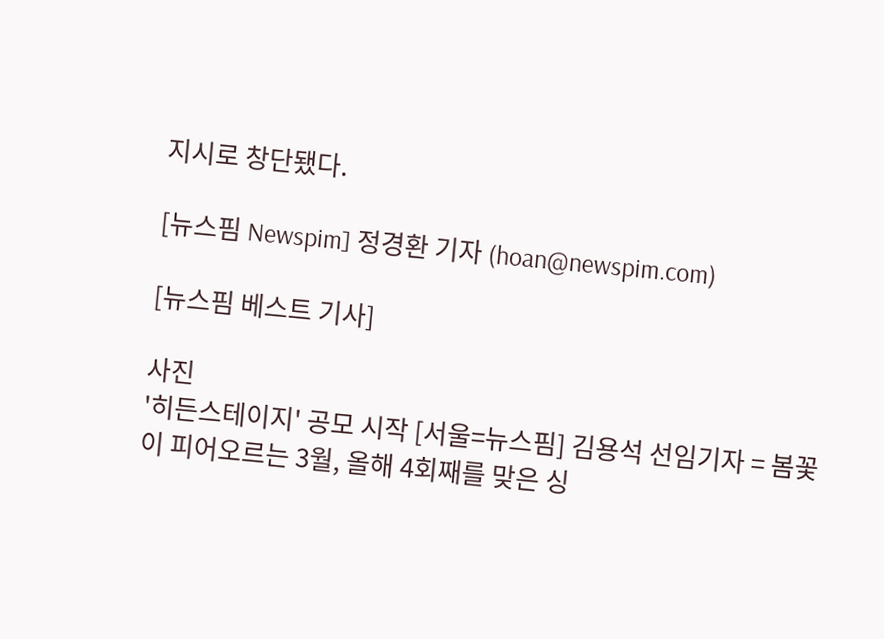지시로 창단됐다.

[뉴스핌 Newspim] 정경환 기자 (hoan@newspim.com)

[뉴스핌 베스트 기사]

사진
'히든스테이지' 공모 시작 [서울=뉴스핌] 김용석 선임기자 = 봄꽃이 피어오르는 3월, 올해 4회째를 맞은 싱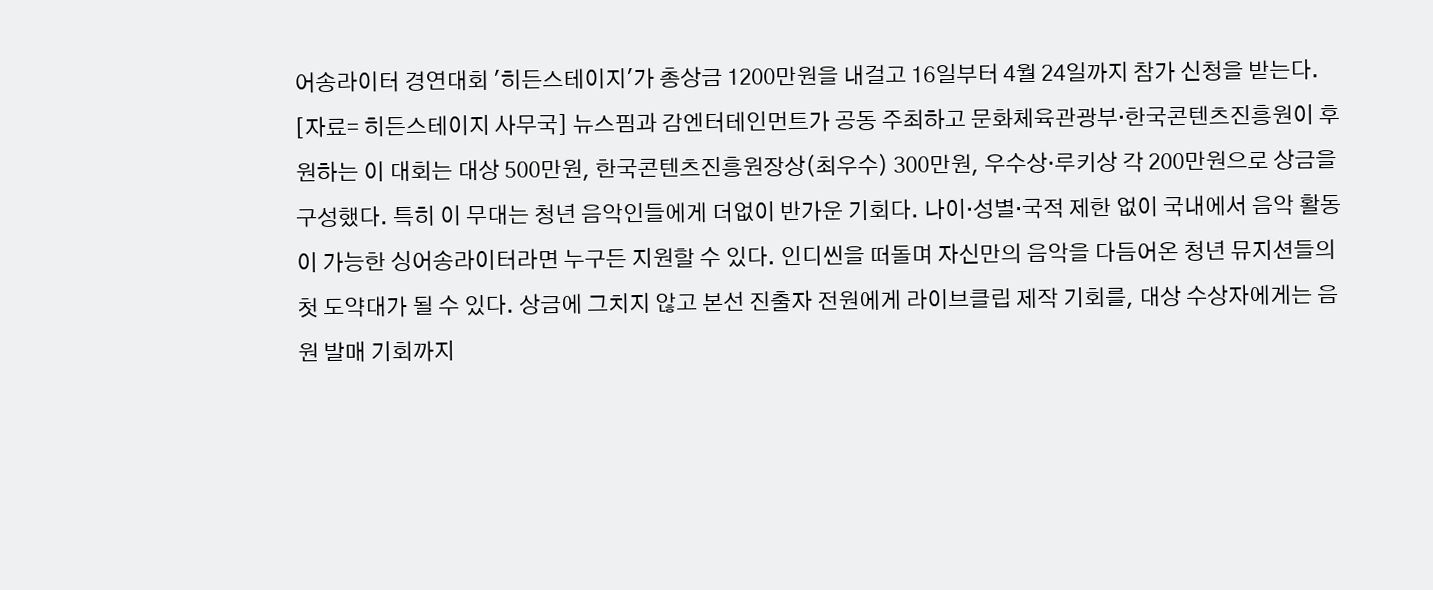어송라이터 경연대회 '히든스테이지'가 총상금 1200만원을 내걸고 16일부터 4월 24일까지 참가 신청을 받는다. [자료= 히든스테이지 사무국] 뉴스핌과 감엔터테인먼트가 공동 주최하고 문화체육관광부·한국콘텐츠진흥원이 후원하는 이 대회는 대상 500만원, 한국콘텐츠진흥원장상(최우수) 300만원, 우수상·루키상 각 200만원으로 상금을 구성했다. 특히 이 무대는 청년 음악인들에게 더없이 반가운 기회다. 나이·성별·국적 제한 없이 국내에서 음악 활동이 가능한 싱어송라이터라면 누구든 지원할 수 있다. 인디씬을 떠돌며 자신만의 음악을 다듬어온 청년 뮤지션들의 첫 도약대가 될 수 있다. 상금에 그치지 않고 본선 진출자 전원에게 라이브클립 제작 기회를, 대상 수상자에게는 음원 발매 기회까지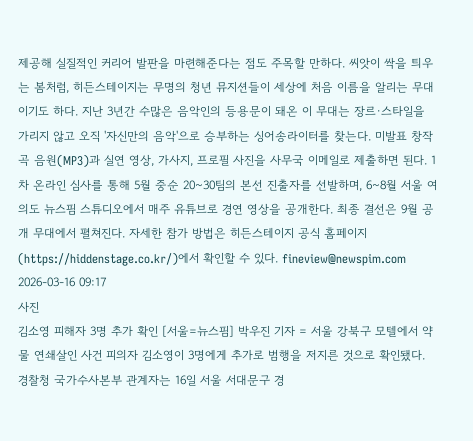제공해 실질적인 커리어 발판을 마련해준다는 점도 주목할 만하다. 씨앗이 싹을 틔우는 봄처럼, 히든스테이지는 무명의 청년 뮤지션들이 세상에 처음 이름을 알리는 무대이기도 하다. 지난 3년간 수많은 음악인의 등용문이 돼온 이 무대는 장르·스타일을 가리지 않고 오직 '자신만의 음악'으로 승부하는 싱어송라이터를 찾는다. 미발표 창작곡 음원(MP3)과 실연 영상, 가사지, 프로필 사진을 사무국 이메일로 제출하면 된다. 1차 온라인 심사를 통해 5월 중순 20~30팀의 본선 진출자를 선발하며, 6~8월 서울 여의도 뉴스핌 스튜디오에서 매주 유튜브로 경연 영상을 공개한다. 최종 결선은 9월 공개 무대에서 펼쳐진다. 자세한 참가 방법은 히든스테이지 공식 홈페이지(https://hiddenstage.co.kr/)에서 확인할 수 있다. fineview@newspim.com 2026-03-16 09:17
사진
김소영 피해자 3명 추가 확인 [서울=뉴스핌] 박우진 기자 = 서울 강북구 모텔에서 약물 연쇄살인 사건 피의자 김소영이 3명에게 추가로 범행을 저지른 것으로 확인됐다. 경찰청 국가수사본부 관계자는 16일 서울 서대문구 경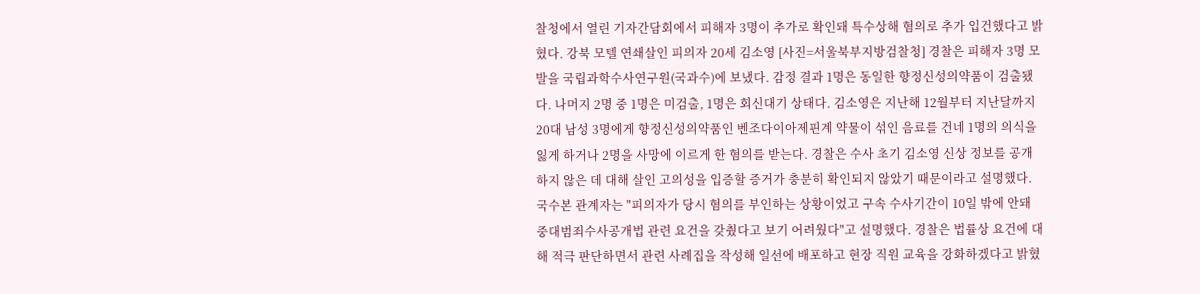찰청에서 열린 기자간담회에서 피해자 3명이 추가로 확인돼 특수상해 혐의로 추가 입건했다고 밝혔다. 강북 모텔 연쇄살인 피의자 20세 김소영 [사진=서울북부지방검찰청] 경찰은 피해자 3명 모발을 국립과학수사연구원(국과수)에 보냈다. 감정 결과 1명은 동일한 향정신성의약품이 검출됐다. 나머지 2명 중 1명은 미검출, 1명은 회신대기 상태다. 김소영은 지난해 12월부터 지난달까지 20대 남성 3명에게 향정신성의약품인 벤조다이아제핀계 약물이 섞인 음료를 건네 1명의 의식을 잃게 하거나 2명을 사망에 이르게 한 혐의를 받는다. 경찰은 수사 초기 김소영 신상 정보를 공개하지 않은 데 대해 살인 고의성을 입증할 증거가 충분히 확인되지 않았기 때문이라고 설명했다. 국수본 관계자는 "피의자가 당시 혐의를 부인하는 상황이었고 구속 수사기간이 10일 밖에 안돼 중대범죄수사공개법 관련 요건을 갖췄다고 보기 어려웠다"고 설명했다. 경찰은 법률상 요건에 대해 적극 판단하면서 관련 사례집을 작성해 일선에 배포하고 현장 직원 교육을 강화하겠다고 밝혔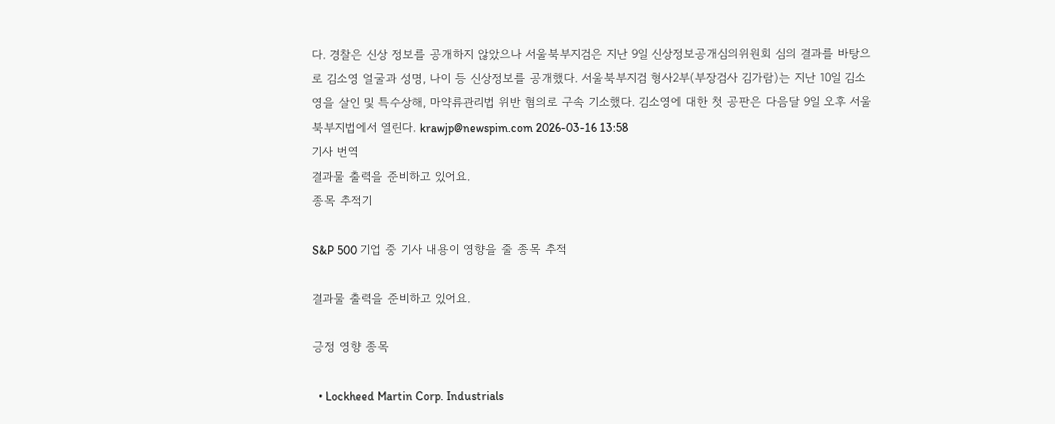다. 경찰은 신상 정보를 공개하지 않았으나 서울북부지검은 지난 9일 신상정보공개심의위원회 심의 결과를 바탕으로 김소영 얼굴과 성명, 나이 등 신상정보를 공개했다. 서울북부지검 형사2부(부장검사 김가람)는 지난 10일 김소영을 살인 및 특수상해, 마약류관리법 위반 혐의로 구속 기소했다. 김소영에 대한 첫 공판은 다음달 9일 오후 서울북부지법에서 열린다. krawjp@newspim.com 2026-03-16 13:58
기사 번역
결과물 출력을 준비하고 있어요.
종목 추적기

S&P 500 기업 중 기사 내용이 영향을 줄 종목 추적

결과물 출력을 준비하고 있어요.

긍정 영향 종목

  • Lockheed Martin Corp. Industrials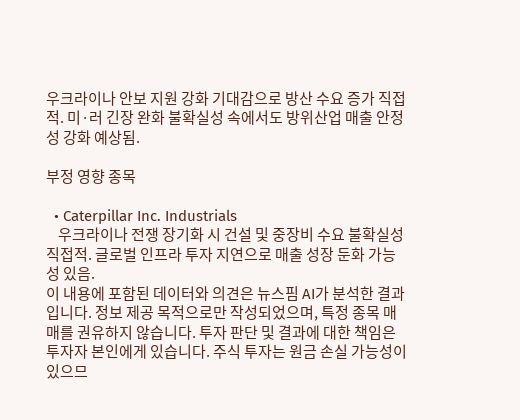우크라이나 안보 지원 강화 기대감으로 방산 수요 증가 직접적. 미·러 긴장 완화 불확실성 속에서도 방위산업 매출 안정성 강화 예상됨.

부정 영향 종목

  • Caterpillar Inc. Industrials
    우크라이나 전쟁 장기화 시 건설 및 중장비 수요 불확실성 직접적. 글로벌 인프라 투자 지연으로 매출 성장 둔화 가능성 있음.
이 내용에 포함된 데이터와 의견은 뉴스핌 AI가 분석한 결과입니다. 정보 제공 목적으로만 작성되었으며, 특정 종목 매매를 권유하지 않습니다. 투자 판단 및 결과에 대한 책임은 투자자 본인에게 있습니다. 주식 투자는 원금 손실 가능성이 있으므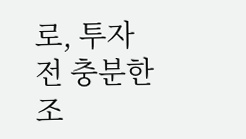로, 투자 전 충분한 조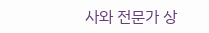사와 전문가 상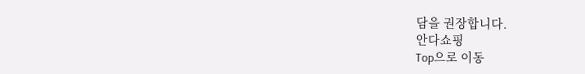담을 권장합니다.
안다쇼핑
Top으로 이동